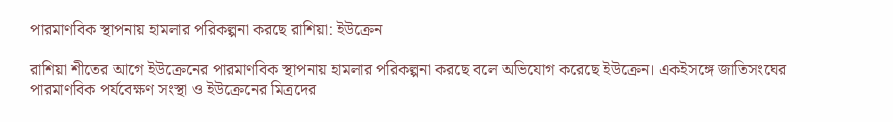পারমাণবিক স্থাপনায় হামলার পরিকল্পনা করছে রাশিয়া: ইউক্রেন

রাশিয়া শীতের আগে ইউক্রেনের পারমাণবিক স্থাপনায় হামলার পরিকল্পনা করছে বলে অভিযোগ করেছে ইউক্রেন। একইসঙ্গে জাতিসংঘের পারমাণবিক পর্যবেক্ষণ সংস্থা ও ইউক্রেনের মিত্রদের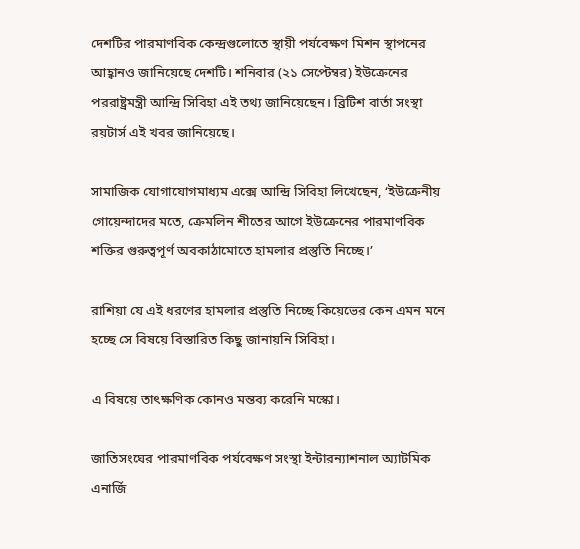দেশটির পারমাণবিক কেন্দ্রগুলোতে স্থায়ী পর্যবেক্ষণ মিশন স্থাপনের আহ্বানও জানিয়েছে দেশটি। শনিবার (২১ সেপ্টেম্বর) ইউক্রেনের পররাষ্ট্রমন্ত্রী আন্দ্রি সিবিহা এই তথ্য জানিয়েছেন। ব্রিটিশ বার্তা সংস্থা রয়টার্স এই খবর জানিয়েছে।

সামাজিক যোগাযোগমাধ্যম এক্সে আন্দ্রি সিবিহা লিখেছেন, ‘ইউক্রেনীয় গোয়েন্দাদের মতে, ক্রেমলিন শীতের আগে ইউক্রেনের পারমাণবিক শক্তির গুরুত্বপূর্ণ অবকাঠামোতে হামলার প্রস্তুতি নিচ্ছে।’

রাশিয়া যে এই ধরণের হামলার প্রস্তুতি নিচ্ছে কিয়েভের কেন এমন মনে হচ্ছে সে বিষয়ে বিস্তারিত কিছু জানায়নি সিবিহা।

এ বিষয়ে তাৎক্ষণিক কোনও মন্তব্য করেনি মস্কো।

জাতিসংঘের পারমাণবিক পর্যবেক্ষণ সংস্থা ইন্টারন্যাশনাল অ্যাটমিক এনার্জি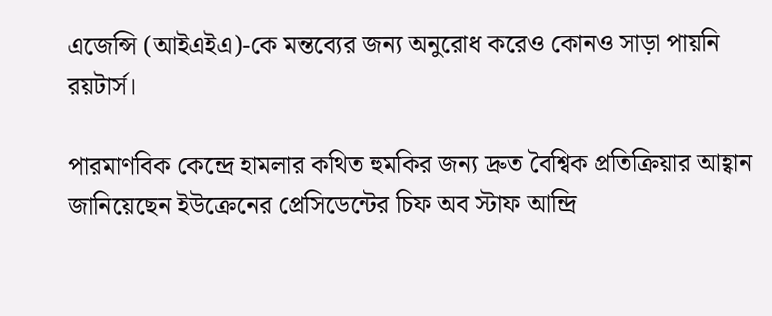এজেন্সি (আইএইএ)-কে মন্তব্যের জন্য অনুরোধ করেও কোনও সাড়া পায়নি রয়টার্স।

পারমাণবিক কেন্দ্রে হামলার কথিত হুমকির জন্য দ্রুত বৈশ্বিক প্রতিক্রিয়ার আহ্বান জানিয়েছেন ইউক্রেনের প্রেসিডেন্টের চিফ অব স্টাফ আন্দ্রি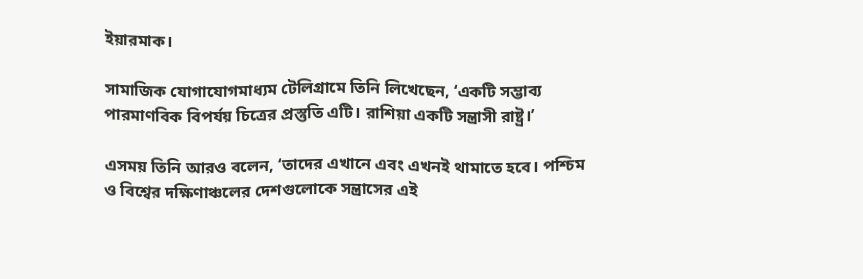ইয়ারমাক।

সামাজিক যোগাযোগমাধ্যম টেলিগ্রামে তিনি লিখেছেন, ‘একটি সম্ভাব্য পারমাণবিক বিপর্যয় চিত্রের প্রস্তুতি এটি। রাশিয়া একটি সন্ত্রাসী রাষ্ট্র।’

এসময় তিনি আরও বলেন, ‘তাদের এখানে এবং এখনই থামাতে হবে। পশ্চিম ও বিশ্বের দক্ষিণাঞ্চলের দেশগুলোকে সন্ত্রাসের এই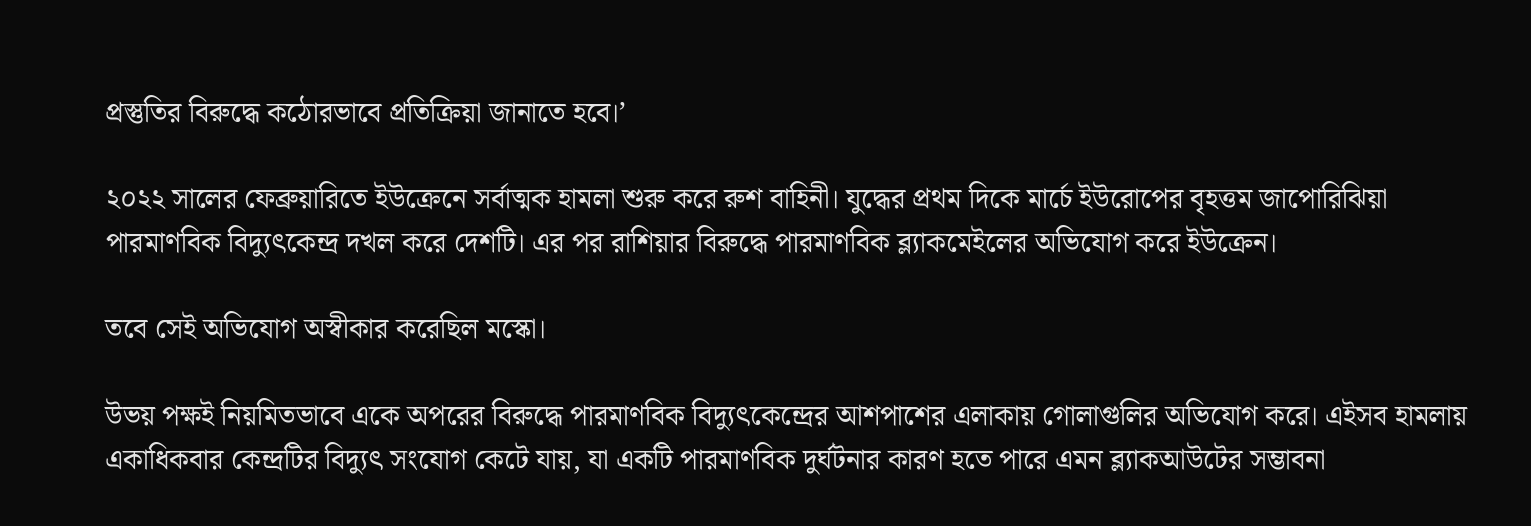প্রস্তুতির বিরুদ্ধে কঠোরভাবে প্রতিক্রিয়া জানাতে হবে।’

২০২২ সালের ফেব্রুয়ারিতে ইউক্রেনে সর্বাত্মক হামলা শুরু করে রুশ বাহিনী। যুদ্ধের প্রথম দিকে মার্চে ইউরোপের বৃহত্তম জাপোরিঝিয়া পারমাণবিক বিদ্যুৎকেন্দ্র দখল করে দেশটি। এর পর রাশিয়ার বিরুদ্ধে পারমাণবিক ব্ল্যাকমেইলের অভিযোগ করে ইউক্রেন।

তবে সেই অভিযোগ অস্বীকার করেছিল মস্কো।

উভয় পক্ষই নিয়মিতভাবে একে অপরের বিরুদ্ধে পারমাণবিক বিদ্যুৎকেন্দ্রের আশপাশের এলাকায় গোলাগুলির অভিযোগ করে। এইসব হামলায় একাধিকবার কেন্দ্রটির বিদ্যুৎ সংযোগ কেটে যায়, যা একটি পারমাণবিক দুর্ঘটনার কারণ হতে পারে এমন ব্ল্যাকআউটের সম্ভাবনা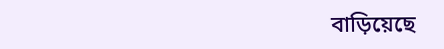বাড়িয়েছে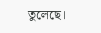তুলেছে।